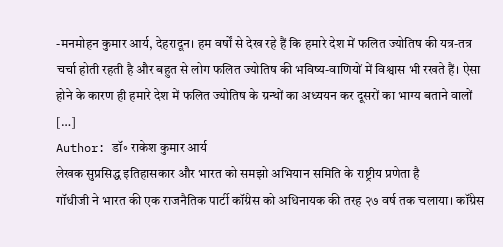-मनमोहन कुमार आर्य, देहरादून। हम वर्षों से देख रहे हैं कि हमारे देश में फलित ज्योतिष की यत्र-तत्र चर्चा होती रहती है और बहुत से लोग फलित ज्योतिष की भविष्य-वाणियों में विश्वास भी रखते हैं। ऐसा होने के कारण ही हमारे देश में फलित ज्योतिष के ग्रन्थों का अध्ययन कर दूसरों का भाग्य बताने वालों […]
Author: डॉ॰ राकेश कुमार आर्य
लेखक सुप्रसिद्ध इतिहासकार और भारत को समझो अभियान समिति के राष्ट्रीय प्रणेता है
गॉधीजी ने भारत की एक राजनैतिक पार्टी कॉंग्रेस को अधिनायक की तरह २७ वर्ष तक चलाया। कॉंग्रेस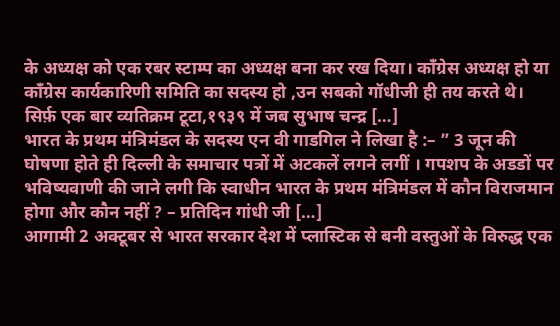के अध्यक्ष को एक रबर स्टाम्प का अध्यक्ष बना कर रख दिया। कॉंग्रेस अध्यक्ष हो या कॉंग्रेस कार्यकारिणी समिति का सदस्य हो ,उन सबको गॉधीजी ही तय करते थे। सिर्फ़ एक बार व्यतिक्रम टूटा,१९३९ में जब सुभाष चन्द्र […]
भारत के प्रथम मंत्रिमंडल के सदस्य एन वी गाडगिल ने लिखा है :– ” 3 जून की घोषणा होते ही दिल्ली के समाचार पत्रों में अटकलें लगने लगीं । गपशप के अडडों पर भविष्यवाणी की जाने लगी कि स्वाधीन भारत के प्रथम मंत्रिमंडल में कौन विराजमान होगा और कौन नहीं ? – प्रतिदिन गांधी जी […]
आगामी 2 अक्टूबर से भारत सरकार देश में प्लास्टिक से बनी वस्तुओं के विरुद्ध एक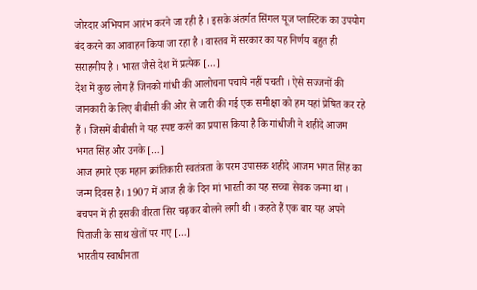जोरदार अभियान आरंभ करने जा रही है । इसके अंतर्गत सिंगल यूज प्लास्टिक का उपयोग बंद करने का आवाहन किया जा रहा है । वास्तव में सरकार का यह निर्णय बहुत ही सराहनीय है । भारत जैसे देश में प्रत्येक […]
देश में कुछ लोग हैं जिनको गांधी की आलोचना पचाये नहीं पचती । ऐसे सज्जनों की जानकारी के लिए बीबीसी की ओर से जारी की गई एक समीक्षा को हम यहां प्रेषित कर रहे हैं । जिसमें बीबीसी ने यह स्पष्ट करने का प्रयास किया है कि गांधीजी ने शहीदे आजम भगत सिंह और उनके […]
आज हमारे एक महान क्रांतिकारी स्वतंत्रता के परम उपासक शहीदे आजम भगत सिंह का जन्म दिवस है। 1907 में आज ही के दिन मां भारती का यह सच्चा सेवक जन्मा था । बचपन में ही इसकी वीरता सिर चढ़कर बोलने लगी थी । कहते हैं एक बार यह अपने पिताजी के साथ खेतों पर गए […]
भारतीय स्वाधीनता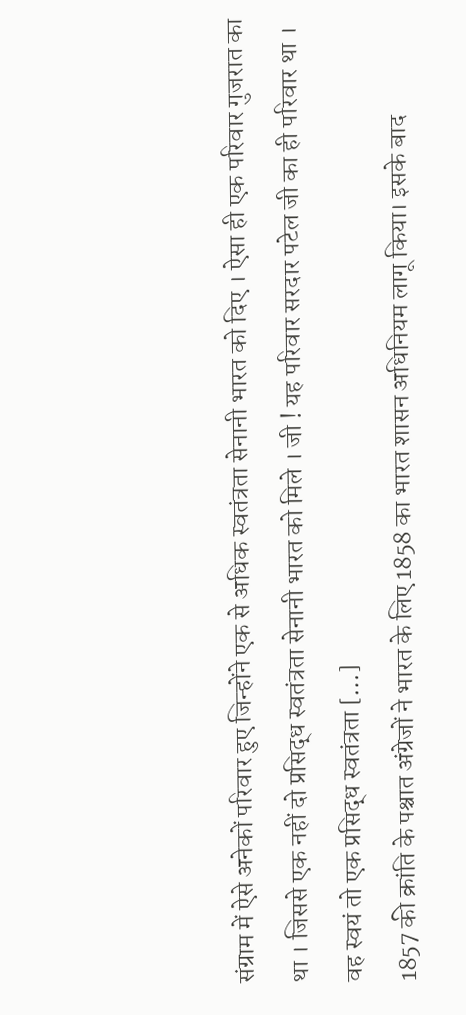संग्राम में ऐसे अनेकों परिवार हुए जिन्होंने एक से अधिक स्वतंत्रता सेनानी भारत को दिए । ऐसा ही एक परिवार गुजरात का था । जिससे एक नहीं दो प्रसिद्ध स्वतंत्रता सेनानी भारत को मिले । जी ! यह परिवार सरदार पटेल जी का ही परिवार था । वह स्वयं तो एक प्रसिद्ध स्वतंत्रता […]
1857 की क्रांति के पश्चात अंग्रेजों ने भारत के लिए 1858 का भारत शासन अधिनियम लागू किया। इसके बाद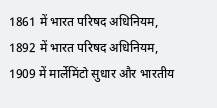1861 में भारत परिषद अधिनियम, 1892 में भारत परिषद अधिनियम, 1909 में मार्लेमिंटो सुधार और भारतीय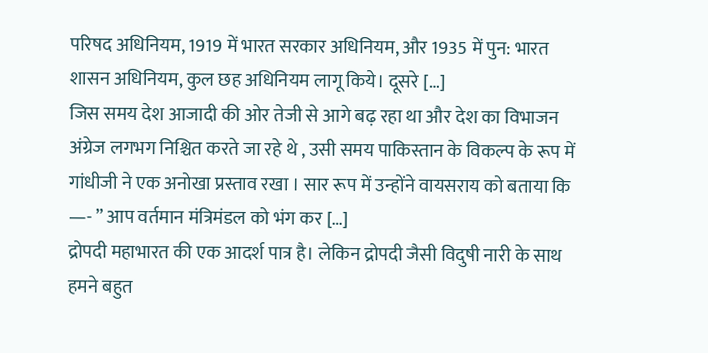परिषद अधिनियम, 1919 में भारत सरकार अधिनियम, और 1935 में पुन: भारत शासन अधिनियम, कुल छह अधिनियम लागू किये। दूसरे […]
जिस समय देश आजादी की ओर तेजी से आगे बढ़ रहा था और देश का विभाजन अंग्रेज लगभग निश्चित करते जा रहे थे , उसी समय पाकिस्तान के विकल्प के रूप में गांधीजी ने एक अनोखा प्रस्ताव रखा । सार रूप में उन्होंने वायसराय को बताया कि —- ” आप वर्तमान मंत्रिमंडल को भंग कर […]
द्रोपदी महाभारत की एक आदर्श पात्र है। लेकिन द्रोपदी जैसी विदुषी नारी के साथ हमने बहुत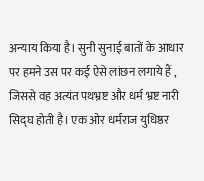अन्याय किया है। सुनी सुनाई बातों के आधार पर हमने उस पर कई ऐसे लांछन लगाये हैं , जिससे वह अत्यंत पथभ्रष्ट और धर्म भ्रष्ट नारी सिद्घ होती है। एक ओर धर्मराज युधिष्ठर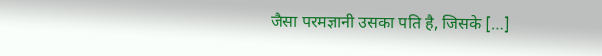जैसा परमज्ञानी उसका पति है, जिसके […]